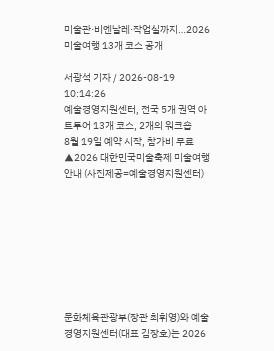미술관·비엔날레·작업실까지…2026 미술여행 13개 코스 공개

서광석 기자 / 2026-08-19 10:14:26
예술경영지원센터, 전국 5개 권역 아트투어 13개 코스, 2개의 워크숍
8월 19일 예약 시작, 참가비 무료
▲2026 대한민국미술축제 미술여행 안내 (사진제공=예술경영지원센터)








문화체육관광부(장관 최휘영)와 예술경영지원센터(대표 김장호)는 2026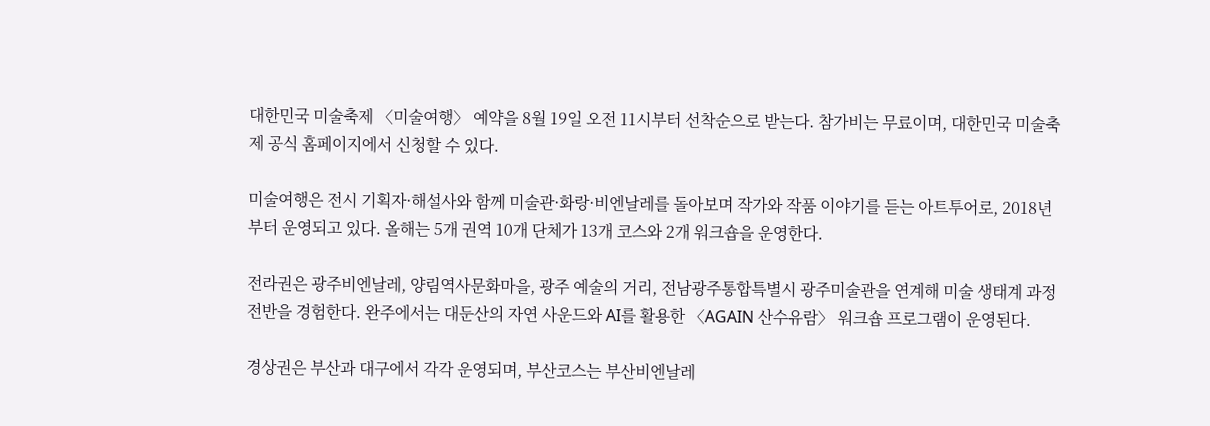대한민국 미술축제 〈미술여행〉 예약을 8월 19일 오전 11시부터 선착순으로 받는다. 참가비는 무료이며, 대한민국 미술축제 공식 홈페이지에서 신청할 수 있다.

미술여행은 전시 기획자·해설사와 함께 미술관·화랑·비엔날레를 돌아보며 작가와 작품 이야기를 듣는 아트투어로, 2018년부터 운영되고 있다. 올해는 5개 권역 10개 단체가 13개 코스와 2개 워크숍을 운영한다.

전라권은 광주비엔날레, 양림역사문화마을, 광주 예술의 거리, 전남광주통합특별시 광주미술관을 연계해 미술 생태계 과정 전반을 경험한다. 완주에서는 대둔산의 자연 사운드와 AI를 활용한 〈AGAIN 산수유람〉 워크숍 프로그램이 운영된다.

경상권은 부산과 대구에서 각각 운영되며, 부산코스는 부산비엔날레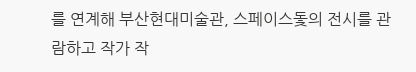를 연계해 부산현대미술관, 스페이스돛의 전시를 관람하고 작가 작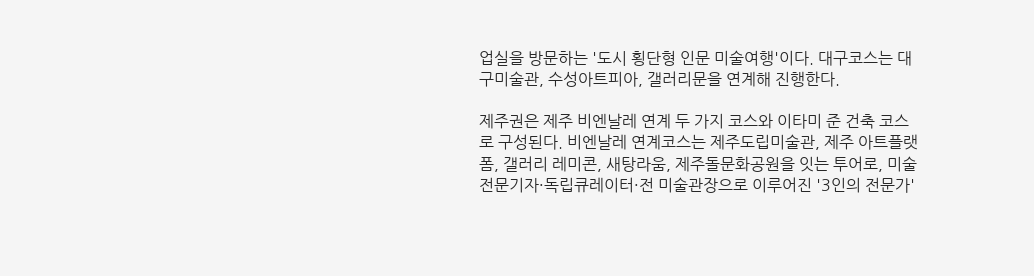업실을 방문하는 '도시 횡단형 인문 미술여행'이다. 대구코스는 대구미술관, 수성아트피아, 갤러리문을 연계해 진행한다.

제주권은 제주 비엔날레 연계 두 가지 코스와 이타미 준 건축 코스로 구성된다. 비엔날레 연계코스는 제주도립미술관, 제주 아트플랫폼, 갤러리 레미콘, 새탕라움, 제주돌문화공원을 잇는 투어로, 미술 전문기자·독립큐레이터·전 미술관장으로 이루어진 '3인의 전문가'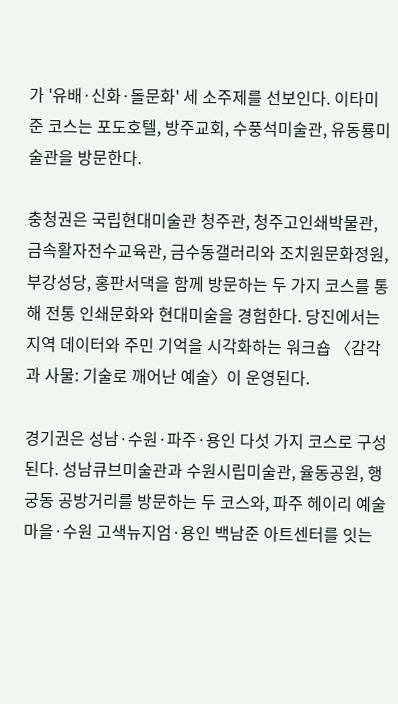가 '유배·신화·돌문화' 세 소주제를 선보인다. 이타미 준 코스는 포도호텔, 방주교회, 수풍석미술관, 유동룡미술관을 방문한다.

충청권은 국립현대미술관 청주관, 청주고인쇄박물관, 금속활자전수교육관, 금수동갤러리와 조치원문화정원, 부강성당, 홍판서댁을 함께 방문하는 두 가지 코스를 통해 전통 인쇄문화와 현대미술을 경험한다. 당진에서는 지역 데이터와 주민 기억을 시각화하는 워크숍 〈감각과 사물: 기술로 깨어난 예술〉이 운영된다.

경기권은 성남·수원·파주·용인 다섯 가지 코스로 구성된다. 성남큐브미술관과 수원시립미술관, 율동공원, 행궁동 공방거리를 방문하는 두 코스와, 파주 헤이리 예술마을·수원 고색뉴지엄·용인 백남준 아트센터를 잇는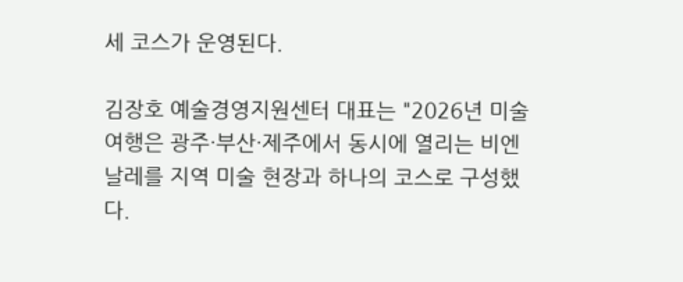세 코스가 운영된다.

김장호 예술경영지원센터 대표는 "2026년 미술여행은 광주·부산·제주에서 동시에 열리는 비엔날레를 지역 미술 현장과 하나의 코스로 구성했다.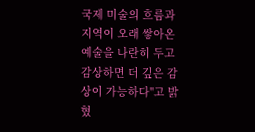국제 미술의 흐름과 지역이 오래 쌓아온 예술을 나란히 두고 감상하면 더 깊은 감상이 가능하다"고 밝혔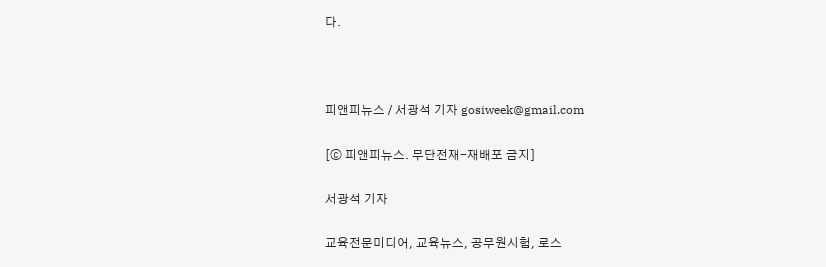다.



피앤피뉴스 / 서광석 기자 gosiweek@gmail.com

[ⓒ 피앤피뉴스. 무단전재-재배포 금지]

서광석 기자

교육전문미디어, 교육뉴스, 공무원시험, 로스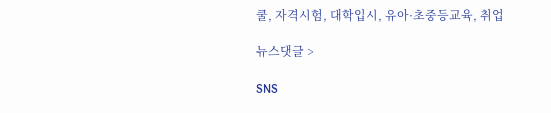쿨, 자격시험, 대학입시, 유아·초중등교육, 취업

뉴스댓글 >

SNS